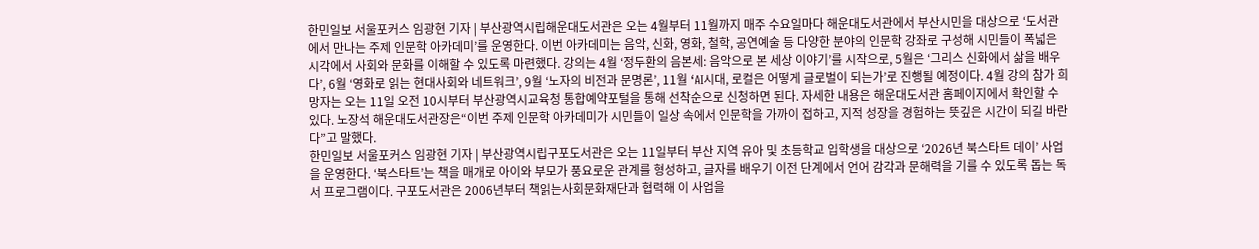한민일보 서울포커스 임광현 기자 | 부산광역시립해운대도서관은 오는 4월부터 11월까지 매주 수요일마다 해운대도서관에서 부산시민을 대상으로 ‘도서관에서 만나는 주제 인문학 아카데미’를 운영한다. 이번 아카데미는 음악, 신화, 영화, 철학, 공연예술 등 다양한 분야의 인문학 강좌로 구성해 시민들이 폭넓은 시각에서 사회와 문화를 이해할 수 있도록 마련했다. 강의는 4월 ‘정두환의 음본세: 음악으로 본 세상 이야기’를 시작으로, 5월은 ‘그리스 신화에서 삶을 배우다’, 6월 ‘영화로 읽는 현대사회와 네트워크’, 9월 ‘노자의 비전과 문명론’, 11월 ‘AI시대, 로컬은 어떻게 글로벌이 되는가’로 진행될 예정이다. 4월 강의 참가 희망자는 오는 11일 오전 10시부터 부산광역시교육청 통합예약포털을 통해 선착순으로 신청하면 된다. 자세한 내용은 해운대도서관 홈페이지에서 확인할 수 있다. 노장석 해운대도서관장은“이번 주제 인문학 아카데미가 시민들이 일상 속에서 인문학을 가까이 접하고, 지적 성장을 경험하는 뜻깊은 시간이 되길 바란다”고 말했다.
한민일보 서울포커스 임광현 기자 | 부산광역시립구포도서관은 오는 11일부터 부산 지역 유아 및 초등학교 입학생을 대상으로 ‘2026년 북스타트 데이’ 사업을 운영한다. ‘북스타트’는 책을 매개로 아이와 부모가 풍요로운 관계를 형성하고, 글자를 배우기 이전 단계에서 언어 감각과 문해력을 기를 수 있도록 돕는 독서 프로그램이다. 구포도서관은 2006년부터 책읽는사회문화재단과 협력해 이 사업을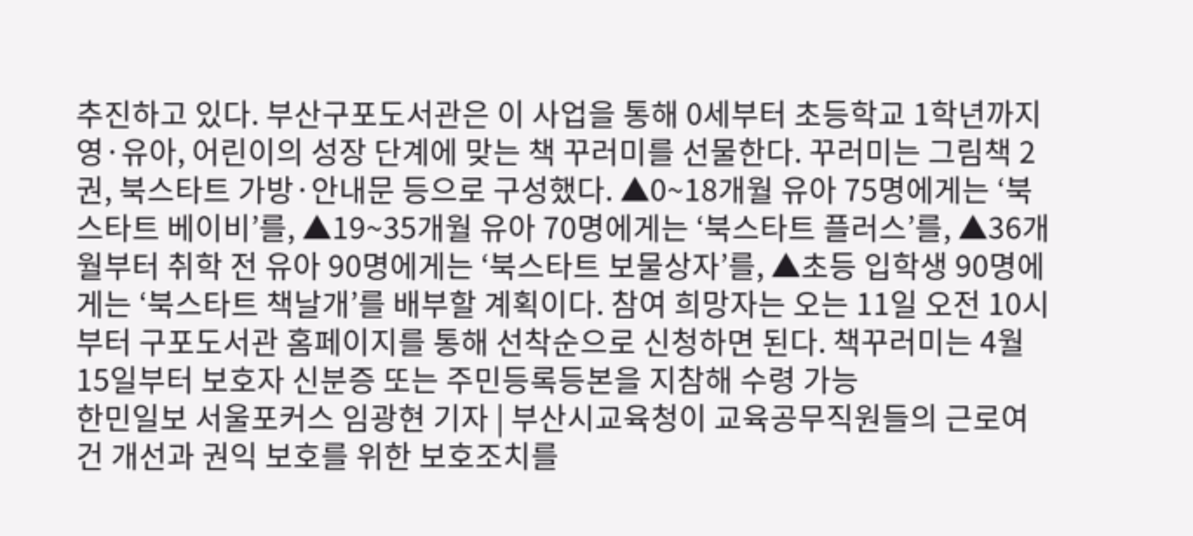추진하고 있다. 부산구포도서관은 이 사업을 통해 0세부터 초등학교 1학년까지 영·유아, 어린이의 성장 단계에 맞는 책 꾸러미를 선물한다. 꾸러미는 그림책 2권, 북스타트 가방·안내문 등으로 구성했다. ▲0~18개월 유아 75명에게는 ‘북스타트 베이비’를, ▲19~35개월 유아 70명에게는 ‘북스타트 플러스’를, ▲36개월부터 취학 전 유아 90명에게는 ‘북스타트 보물상자’를, ▲초등 입학생 90명에게는 ‘북스타트 책날개’를 배부할 계획이다. 참여 희망자는 오는 11일 오전 10시부터 구포도서관 홈페이지를 통해 선착순으로 신청하면 된다. 책꾸러미는 4월 15일부터 보호자 신분증 또는 주민등록등본을 지참해 수령 가능
한민일보 서울포커스 임광현 기자 | 부산시교육청이 교육공무직원들의 근로여건 개선과 권익 보호를 위한 보호조치를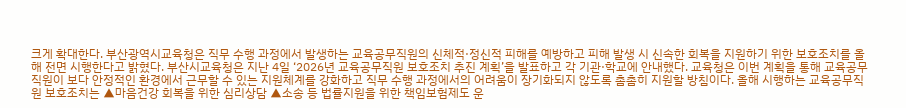크게 확대한다. 부산광역시교육청은 직무 수행 과정에서 발생하는 교육공무직원의 신체적·정신적 피해를 예방하고 피해 발생 시 신속한 회복을 지원하기 위한 보호조치를 올해 전면 시행한다고 밝혔다. 부산시교육청은 지난 4일 ‘2026년 교육공무직원 보호조치 추진 계획’을 발표하고 각 기관·학교에 안내했다. 교육청은 이번 계획을 통해 교육공무직원이 보다 안정적인 환경에서 근무할 수 있는 지원체계를 강화하고 직무 수행 과정에서의 어려움이 장기화되지 않도록 촘촘히 지원할 방침이다. 올해 시행하는 교육공무직원 보호조치는 ▲마음건강 회복을 위한 심리상담 ▲소송 등 법률지원을 위한 책임보험제도 운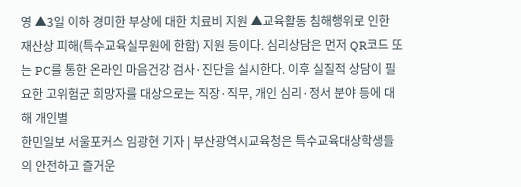영 ▲3일 이하 경미한 부상에 대한 치료비 지원 ▲교육활동 침해행위로 인한 재산상 피해(특수교육실무원에 한함) 지원 등이다. 심리상담은 먼저 QR코드 또는 PC를 통한 온라인 마음건강 검사·진단을 실시한다. 이후 실질적 상담이 필요한 고위험군 희망자를 대상으로는 직장·직무, 개인 심리·정서 분야 등에 대해 개인별
한민일보 서울포커스 임광현 기자 | 부산광역시교육청은 특수교육대상학생들의 안전하고 즐거운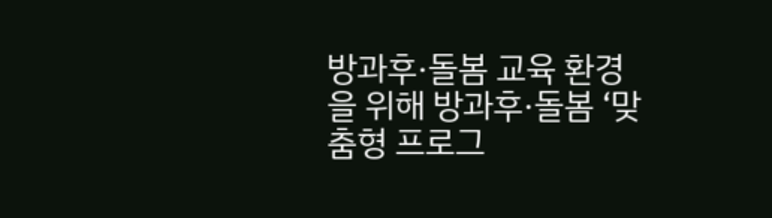방과후·돌봄 교육 환경을 위해 방과후·돌봄 ‘맞춤형 프로그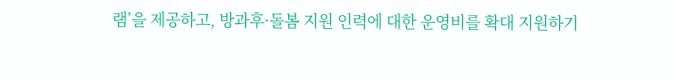램’을 제공하고, 방과후·돌봄 지원 인력에 대한 운영비를 확대 지원하기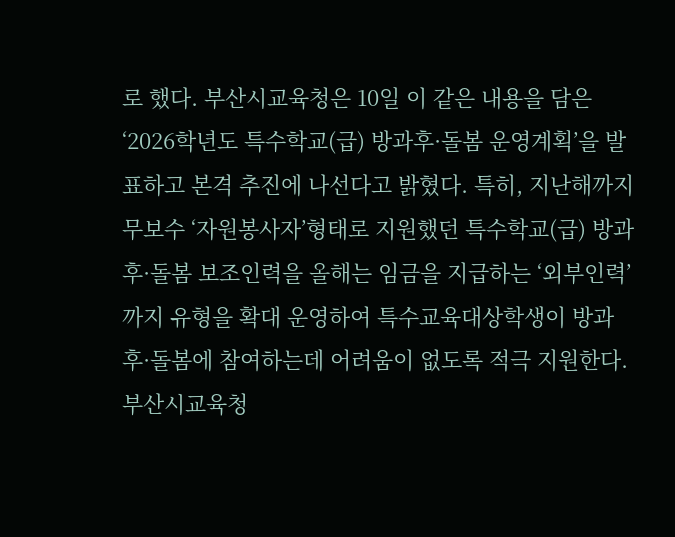로 했다. 부산시교육청은 10일 이 같은 내용을 담은 ‘2026학년도 특수학교(급) 방과후·돌봄 운영계획’을 발표하고 본격 추진에 나선다고 밝혔다. 특히, 지난해까지 무보수 ‘자원봉사자’형태로 지원했던 특수학교(급) 방과후·돌봄 보조인력을 올해는 임금을 지급하는 ‘외부인력’까지 유형을 확대 운영하여 특수교육대상학생이 방과후·돌봄에 참여하는데 어려움이 없도록 적극 지원한다. 부산시교육청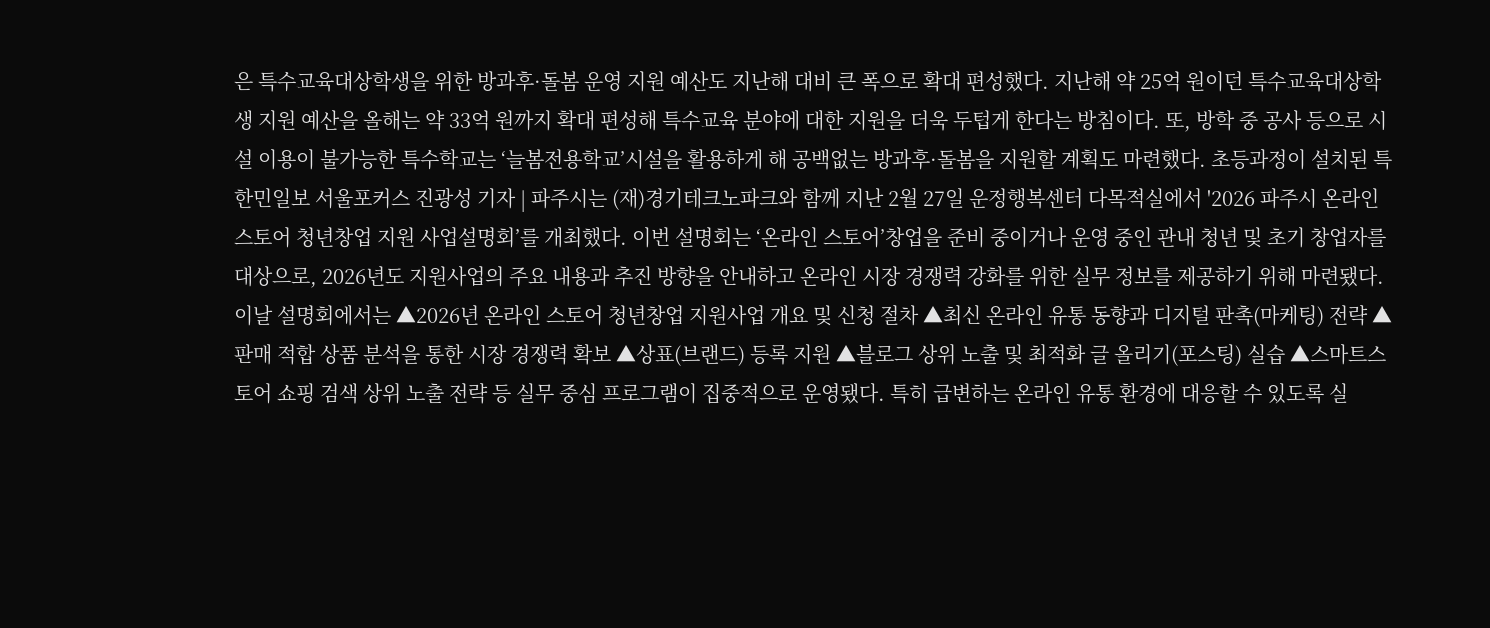은 특수교육대상학생을 위한 방과후·돌봄 운영 지원 예산도 지난해 대비 큰 폭으로 확대 편성했다. 지난해 약 25억 원이던 특수교육대상학생 지원 예산을 올해는 약 33억 원까지 확대 편성해 특수교육 분야에 대한 지원을 더욱 두텁게 한다는 방침이다. 또, 방학 중 공사 등으로 시설 이용이 불가능한 특수학교는 ‘늘봄전용학교’시설을 활용하게 해 공백없는 방과후·돌봄을 지원할 계획도 마련했다. 초등과정이 설치된 특
한민일보 서울포커스 진광성 기자 | 파주시는 (재)경기테크노파크와 함께 지난 2월 27일 운정행복센터 다목적실에서 '2026 파주시 온라인 스토어 청년창업 지원 사업설명회’를 개최했다. 이번 설명회는 ‘온라인 스토어’창업을 준비 중이거나 운영 중인 관내 청년 및 초기 창업자를 대상으로, 2026년도 지원사업의 주요 내용과 추진 방향을 안내하고 온라인 시장 경쟁력 강화를 위한 실무 정보를 제공하기 위해 마련됐다. 이날 설명회에서는 ▲2026년 온라인 스토어 청년창업 지원사업 개요 및 신청 절차 ▲최신 온라인 유통 동향과 디지털 판촉(마케팅) 전략 ▲판매 적합 상품 분석을 통한 시장 경쟁력 확보 ▲상표(브랜드) 등록 지원 ▲블로그 상위 노출 및 최적화 글 올리기(포스팅) 실습 ▲스마트스토어 쇼핑 검색 상위 노출 전략 등 실무 중심 프로그램이 집중적으로 운영됐다. 특히 급변하는 온라인 유통 환경에 대응할 수 있도록 실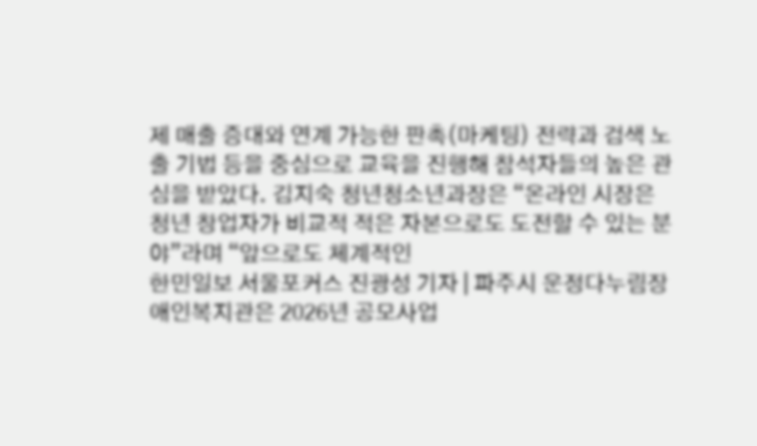제 매출 증대와 연계 가능한 판촉(마케팅) 전략과 검색 노출 기법 등을 중심으로 교육을 진행해 참석자들의 높은 관심을 받았다. 김지숙 청년청소년과장은 “온라인 시장은 청년 창업자가 비교적 적은 자본으로도 도전할 수 있는 분야”라며 “앞으로도 체계적인
한민일보 서울포커스 진광성 기자 | 파주시 운정다누림장애인복지관은 2026년 공모사업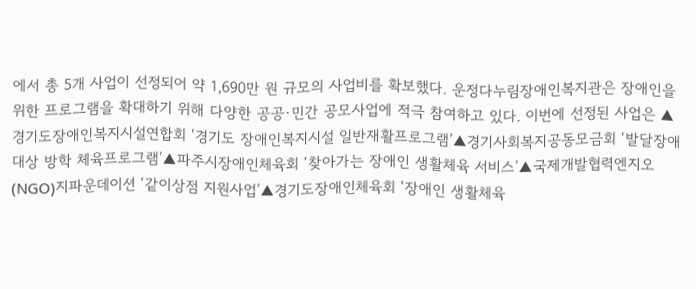에서 총 5개 사업이 선정되어 약 1,690만 원 규모의 사업비를 확보했다. 운정다누림장애인복지관은 장애인을 위한 프로그램을 확대하기 위해 다양한 공공·민간 공모사업에 적극 참여하고 있다. 이번에 선정된 사업은 ▲경기도장애인복지시설연합회 ‘경기도 장애인복지시설 일반재활프로그램’▲경기사회복지공동모금회 ‘발달장애 대상 방학 체육프로그램’▲파주시장애인체육회 ‘찾아가는 장애인 생활체육 서비스’▲국제개발협력엔지오(NGO)지파운데이션 ‘같이상점 지원사업’▲경기도장애인체육회 ‘장애인 생활체육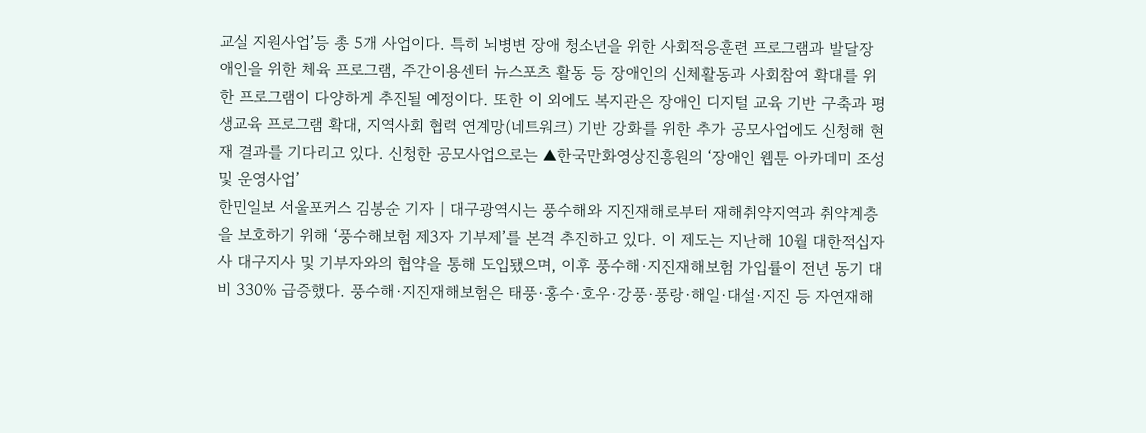교실 지원사업’등 총 5개 사업이다. 특히 뇌병변 장애 청소년을 위한 사회적응훈련 프로그램과 발달장애인을 위한 체육 프로그램, 주간이용센터 뉴스포츠 활동 등 장애인의 신체활동과 사회참여 확대를 위한 프로그램이 다양하게 추진될 예정이다. 또한 이 외에도 복지관은 장애인 디지털 교육 기반 구축과 평생교육 프로그램 확대, 지역사회 협력 연계망(네트워크) 기반 강화를 위한 추가 공모사업에도 신청해 현재 결과를 기다리고 있다. 신청한 공모사업으로는 ▲한국만화영상진흥원의 ‘장애인 웹툰 아카데미 조성 및 운영사업’
한민일보 서울포커스 김봉순 기자 | 대구광역시는 풍수해와 지진재해로부터 재해취약지역과 취약계층을 보호하기 위해 ‘풍수해보험 제3자 기부제’를 본격 추진하고 있다. 이 제도는 지난해 10월 대한적십자사 대구지사 및 기부자와의 협약을 통해 도입됐으며, 이후 풍수해·지진재해보험 가입률이 전년 동기 대비 330% 급증했다. 풍수해·지진재해보험은 태풍·홍수·호우·강풍·풍랑·해일·대설·지진 등 자연재해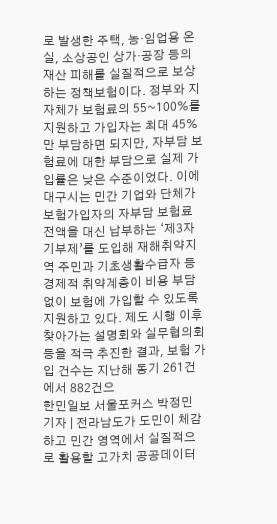로 발생한 주택, 농·임업용 온실, 소상공인 상가·공장 등의 재산 피해를 실질적으로 보상하는 정책보험이다. 정부와 지자체가 보험료의 55~100%를 지원하고 가입자는 최대 45%만 부담하면 되지만, 자부담 보험료에 대한 부담으로 실제 가입률은 낮은 수준이었다. 이에 대구시는 민간 기업와 단체가 보험가입자의 자부담 보험료 전액을 대신 납부하는 ‘제3자 기부제’를 도입해 재해취약지역 주민과 기초생활수급자 등 경제적 취약계층이 비용 부담 없이 보험에 가입할 수 있도록 지원하고 있다. 제도 시행 이후 찾아가는 설명회와 실무협의회 등을 적극 추진한 결과, 보험 가입 건수는 지난해 동기 261건에서 882건으
한민일보 서울포커스 박정민 기자 | 전라남도가 도민이 체감하고 민간 영역에서 실질적으로 활용할 고가치 공공데이터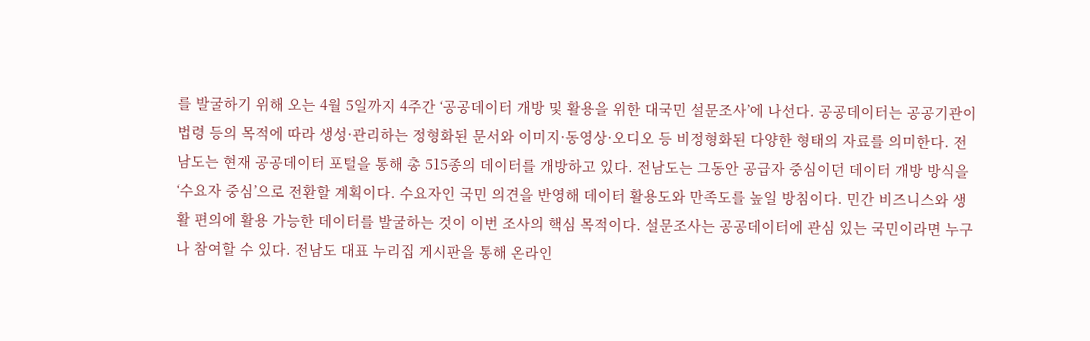를 발굴하기 위해 오는 4월 5일까지 4주간 ‘공공데이터 개방 및 활용을 위한 대국민 설문조사’에 나선다. 공공데이터는 공공기관이 법령 등의 목적에 따라 생성·관리하는 정형화된 문서와 이미지·동영상·오디오 등 비정형화된 다양한 형태의 자료를 의미한다. 전남도는 현재 공공데이터 포털을 통해 총 515종의 데이터를 개방하고 있다. 전남도는 그동안 공급자 중심이던 데이터 개방 방식을 ‘수요자 중심’으로 전환할 계획이다. 수요자인 국민 의견을 반영해 데이터 활용도와 만족도를 높일 방침이다. 민간 비즈니스와 생활 편의에 활용 가능한 데이터를 발굴하는 것이 이번 조사의 핵심 목적이다. 설문조사는 공공데이터에 관심 있는 국민이라면 누구나 참여할 수 있다. 전남도 대표 누리집 게시판을 통해 온라인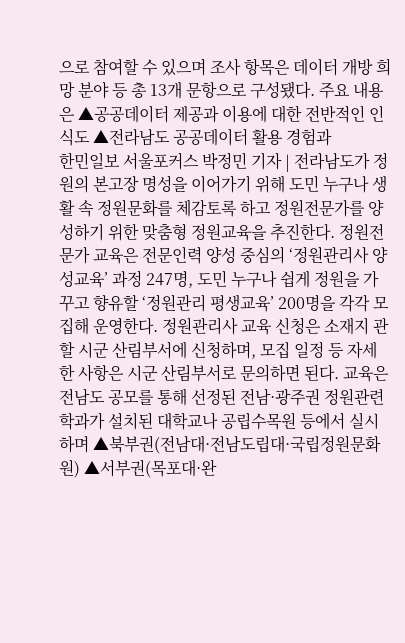으로 참여할 수 있으며 조사 항목은 데이터 개방 희망 분야 등 총 13개 문항으로 구성됐다. 주요 내용은 ▲공공데이터 제공과 이용에 대한 전반적인 인식도 ▲전라남도 공공데이터 활용 경험과
한민일보 서울포커스 박정민 기자 | 전라남도가 정원의 본고장 명성을 이어가기 위해 도민 누구나 생활 속 정원문화를 체감토록 하고 정원전문가를 양성하기 위한 맞춤형 정원교육을 추진한다. 정원전문가 교육은 전문인력 양성 중심의 ‘정원관리사 양성교육’ 과정 247명, 도민 누구나 쉽게 정원을 가꾸고 향유할 ‘정원관리 평생교육’ 200명을 각각 모집해 운영한다. 정원관리사 교육 신청은 소재지 관할 시군 산림부서에 신청하며, 모집 일정 등 자세한 사항은 시군 산림부서로 문의하면 된다. 교육은 전남도 공모를 통해 선정된 전남·광주권 정원관련학과가 설치된 대학교나 공립수목원 등에서 실시하며 ▲북부권(전남대·전남도립대·국립정원문화원) ▲서부권(목포대·완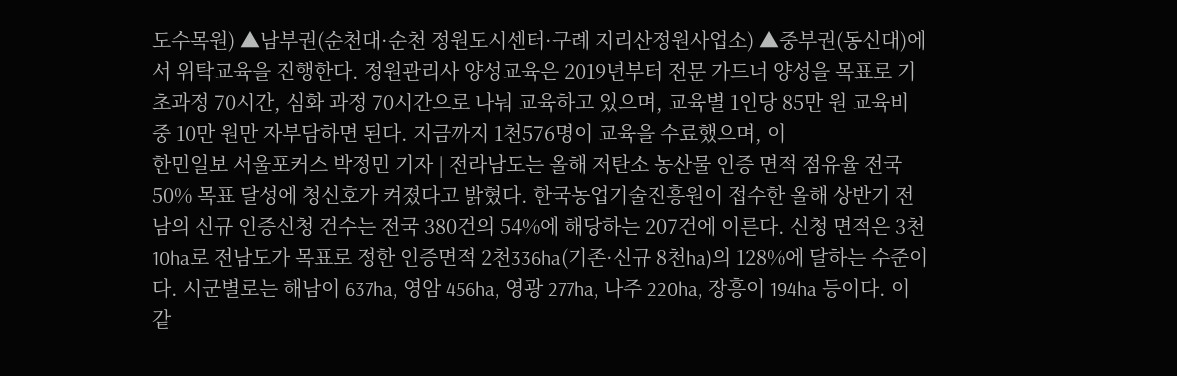도수목원) ▲남부권(순천대·순천 정원도시센터·구례 지리산정원사업소) ▲중부권(동신대)에서 위탁교육을 진행한다. 정원관리사 양성교육은 2019년부터 전문 가드너 양성을 목표로 기초과정 70시간, 심화 과정 70시간으로 나눠 교육하고 있으며, 교육별 1인당 85만 원 교육비 중 10만 원만 자부담하면 된다. 지금까지 1천576명이 교육을 수료했으며, 이
한민일보 서울포커스 박정민 기자 | 전라남도는 올해 저탄소 농산물 인증 면적 점유율 전국 50% 목표 달성에 청신호가 켜졌다고 밝혔다. 한국농업기술진흥원이 접수한 올해 상반기 전남의 신규 인증신청 건수는 전국 380건의 54%에 해당하는 207건에 이른다. 신청 면적은 3천10ha로 전남도가 목표로 정한 인증면적 2천336ha(기존·신규 8천ha)의 128%에 달하는 수준이다. 시군별로는 해남이 637ha, 영암 456ha, 영광 277ha, 나주 220ha, 장흥이 194ha 등이다. 이같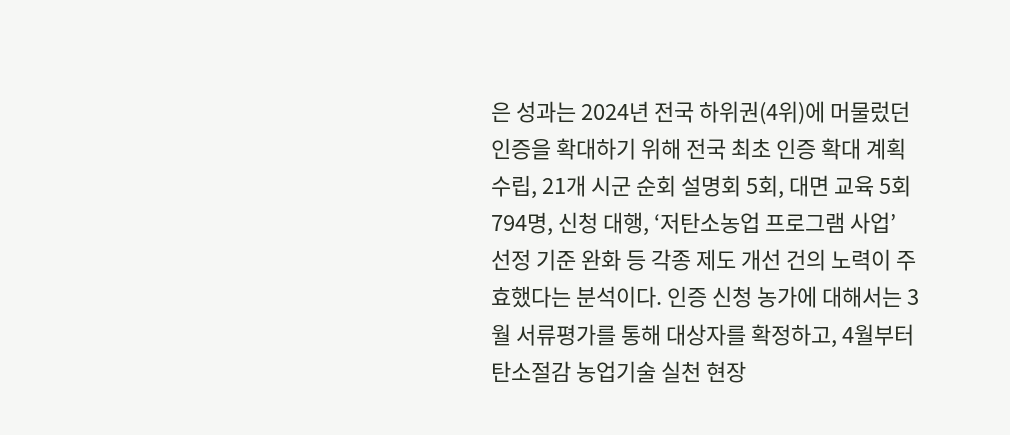은 성과는 2024년 전국 하위권(4위)에 머물렀던 인증을 확대하기 위해 전국 최초 인증 확대 계획 수립, 21개 시군 순회 설명회 5회, 대면 교육 5회 794명, 신청 대행, ‘저탄소농업 프로그램 사업’ 선정 기준 완화 등 각종 제도 개선 건의 노력이 주효했다는 분석이다. 인증 신청 농가에 대해서는 3월 서류평가를 통해 대상자를 확정하고, 4월부터 탄소절감 농업기술 실천 현장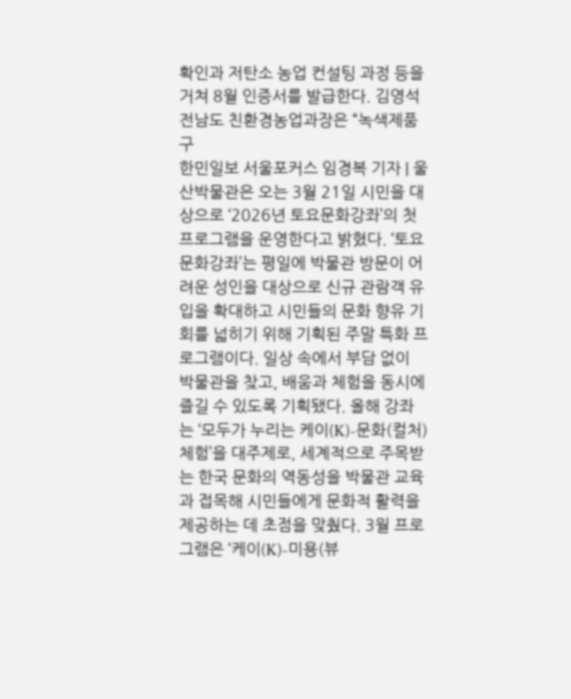확인과 저탄소 농업 컨설팅 과정 등을 거쳐 8월 인증서를 발급한다. 김영석 전남도 친환경농업과장은 “녹색제품구
한민일보 서울포커스 임경복 기자 | 울산박물관은 오는 3월 21일 시민을 대상으로 ‘2026년 토요문화강좌’의 첫 프로그램을 운영한다고 밝혔다. ‘토요문화강좌’는 평일에 박물관 방문이 어려운 성인을 대상으로 신규 관람객 유입을 확대하고 시민들의 문화 향유 기회를 넓히기 위해 기획된 주말 특화 프로그램이다. 일상 속에서 부담 없이 박물관을 찾고, 배움과 체험을 동시에 즐길 수 있도록 기획됐다. 올해 강좌는 ‘모두가 누리는 케이(K)-문화(컬처) 체험’을 대주제로, 세계적으로 주목받는 한국 문화의 역동성을 박물관 교육과 접목해 시민들에게 문화적 활력을 제공하는 데 초점을 맞췄다. 3월 프로그램은 ‘케이(K)-미용(뷰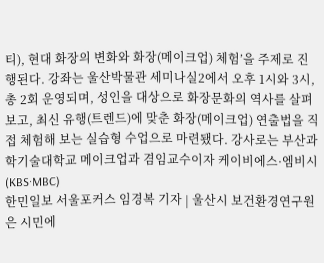티), 현대 화장의 변화와 화장(메이크업) 체험’을 주제로 진행된다. 강좌는 울산박물관 세미나실2에서 오후 1시와 3시, 총 2회 운영되며, 성인을 대상으로 화장문화의 역사를 살펴보고, 최신 유행(트렌드)에 맞춘 화장(메이크업) 연출법을 직접 체험해 보는 실습형 수업으로 마련됐다. 강사로는 부산과학기술대학교 메이크업과 겸임교수이자 케이비에스·엠비시(KBS·MBC)
한민일보 서울포커스 임경복 기자 | 울산시 보건환경연구원은 시민에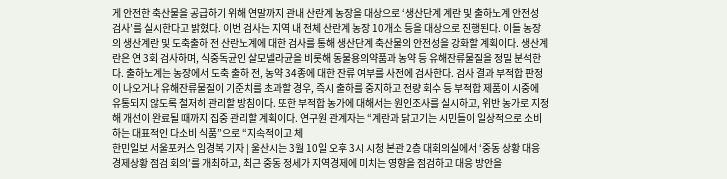게 안전한 축산물을 공급하기 위해 연말까지 관내 산란계 농장을 대상으로 ‘생산단계 계란 및 출하노계 안전성 검사’를 실시한다고 밝혔다. 이번 검사는 지역 내 전체 산란계 농장 10개소 등을 대상으로 진행된다. 이들 농장의 생산계란 및 도축출하 전 산란노계에 대한 검사를 통해 생산단계 축산물의 안전성을 강화할 계획이다. 생산계란은 연 3회 검사하며, 식중독균인 살모넬라균을 비롯해 동물용의약품과 농약 등 유해잔류물질을 정밀 분석한다. 출하노계는 농장에서 도축 출하 전, 농약 34종에 대한 잔류 여부를 사전에 검사한다. 검사 결과 부적합 판정이 나오거나 유해잔류물질이 기준치를 초과할 경우, 즉시 출하를 중지하고 전량 회수 등 부적합 제품이 시중에 유통되지 않도록 철저히 관리할 방침이다. 또한 부적합 농가에 대해서는 원인조사를 실시하고, 위반 농가로 지정해 개선이 완료될 때까지 집중 관리할 계획이다. 연구원 관계자는 “계란과 닭고기는 시민들이 일상적으로 소비하는 대표적인 다소비 식품”으로 “지속적이고 체
한민일보 서울포커스 임경복 기자 | 울산시는 3월 10일 오후 3시 시청 본관 2층 대회의실에서 ‘중동 상황 대응 경제상황 점검 회의’를 개최하고, 최근 중동 정세가 지역경제에 미치는 영향을 점검하고 대응 방안을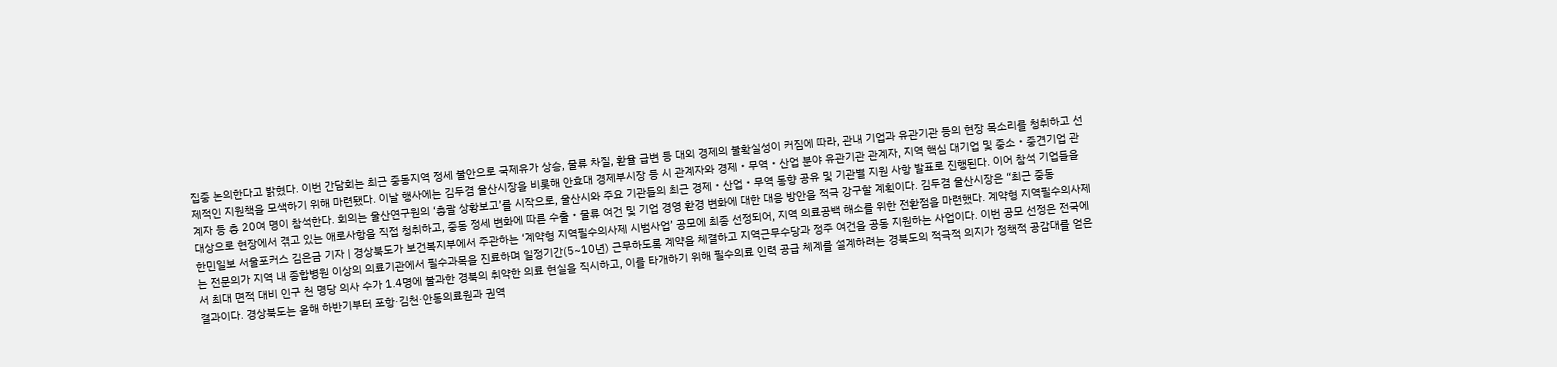집중 논의한다고 밝혔다. 이번 간담회는 최근 중동지역 정세 불안으로 국제유가 상승, 물류 차질, 환율 급변 등 대외 경제의 불확실성이 커짐에 따라, 관내 기업과 유관기관 등의 현장 목소리를 청취하고 선제적인 지원책을 모색하기 위해 마련됐다. 이날 행사에는 김두겸 울산시장을 비롯해 안효대 경제부시장 등 시 관계자와 경제‧무역‧산업 분야 유관기관 관계자, 지역 핵심 대기업 및 중소‧중견기업 관계자 등 총 20여 명이 참석한다. 회의는 울산연구원의 ‘총괄 상황보고’를 시작으로, 울산시와 주요 기관들의 최근 경제‧산업‧무역 동향 공유 및 기관별 지원 사항 발표로 진행된다. 이어 참석 기업들을 대상으로 현장에서 겪고 있는 애로사항을 직접 청취하고, 중동 정세 변화에 따른 수출‧물류 여건 및 기업 경영 환경 변화에 대한 대응 방안을 적극 강구할 계획이다. 김두겸 울산시장은 “최근 중동
한민일보 서울포커스 김은금 기자 | 경상북도가 보건복지부에서 주관하는 ‘계약형 지역필수의사제 시범사업’ 공모에 최종 선정되어, 지역 의료공백 해소를 위한 전환점을 마련했다. 계약형 지역필수의사제는 전문의가 지역 내 종합병원 이상의 의료기관에서 필수과목을 진료하며 일정기간(5~10년) 근무하도록 계약을 체결하고 지역근무수당과 정주 여건을 공동 지원하는 사업이다. 이번 공모 선정은 전국에서 최대 면적 대비 인구 천 명당 의사 수가 1.4명에 불과한 경북의 취약한 의료 현실을 직시하고, 이를 타개하기 위해 필수의료 인력 공급 체계를 설계하려는 경북도의 적극적 의지가 정책적 공감대를 얻은 결과이다. 경상북도는 올해 하반기부터 포항·김천·안동의료원과 권역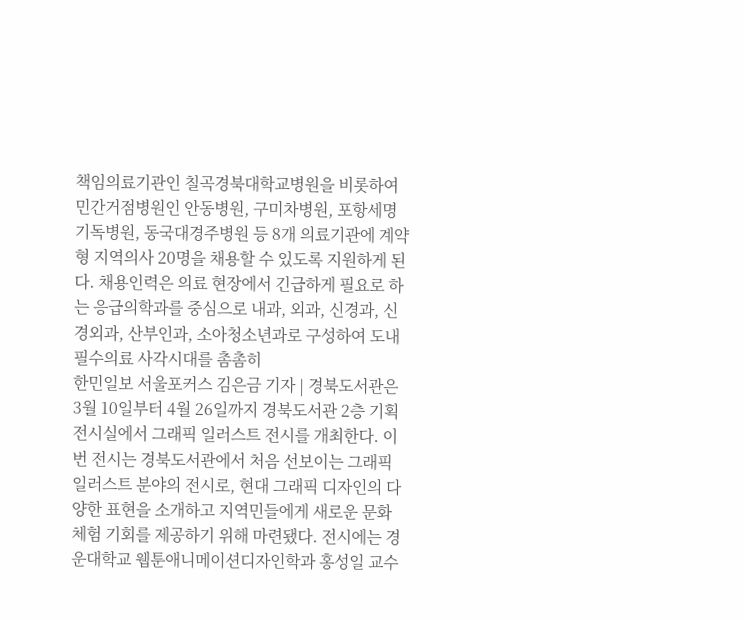책임의료기관인 칠곡경북대학교병원을 비롯하여 민간거점병원인 안동병원, 구미차병원, 포항세명기독병원, 동국대경주병원 등 8개 의료기관에 계약형 지역의사 20명을 채용할 수 있도록 지원하게 된다. 채용인력은 의료 현장에서 긴급하게 필요로 하는 응급의학과를 중심으로 내과, 외과, 신경과, 신경외과, 산부인과, 소아청소년과로 구성하여 도내 필수의료 사각시대를 촘촘히
한민일보 서울포커스 김은금 기자 | 경북도서관은 3월 10일부터 4월 26일까지 경북도서관 2층 기획전시실에서 그래픽 일러스트 전시를 개최한다. 이번 전시는 경북도서관에서 처음 선보이는 그래픽 일러스트 분야의 전시로, 현대 그래픽 디자인의 다양한 표현을 소개하고 지역민들에게 새로운 문화 체험 기회를 제공하기 위해 마련됐다. 전시에는 경운대학교 웹툰애니메이션디자인학과 홍성일 교수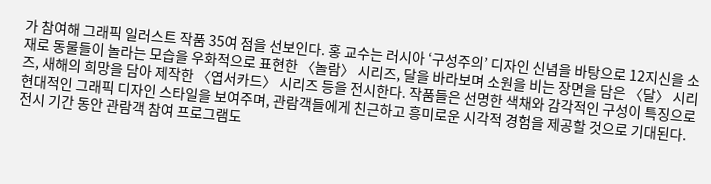가 참여해 그래픽 일러스트 작품 35여 점을 선보인다. 홍 교수는 러시아 ‘구성주의’ 디자인 신념을 바탕으로 12지신을 소재로 동물들이 놀라는 모습을 우화적으로 표현한 〈놀람〉 시리즈, 달을 바라보며 소원을 비는 장면을 담은 〈달〉 시리즈, 새해의 희망을 담아 제작한 〈엽서카드〉 시리즈 등을 전시한다. 작품들은 선명한 색채와 감각적인 구성이 특징으로 현대적인 그래픽 디자인 스타일을 보여주며, 관람객들에게 친근하고 흥미로운 시각적 경험을 제공할 것으로 기대된다. 전시 기간 동안 관람객 참여 프로그램도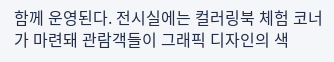함께 운영된다. 전시실에는 컬러링북 체험 코너가 마련돼 관람객들이 그래픽 디자인의 색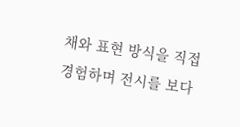채와 표현 방식을 직접 경험하며 전시를 보다